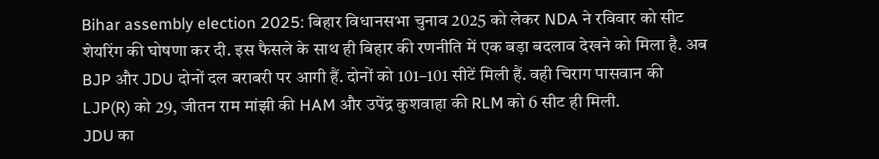Bihar assembly election 2025: बिहार विधानसभा चुनाव 2025 को लेकर NDA ने रविवार को सीट शेयरिंग की घोषणा कर दी. इस फैसले के साथ ही बिहार की रणनीति में एक बड़ा बदलाव देखने को मिला है. अब BJP और JDU दोनों दल बराबरी पर आगी हैं. दोनों को 101–101 सीटें मिली हैं. वही चिराग पासवान की LJP(R) को 29, जीतन राम मांझी की HAM और उपेंद्र कुशवाहा की RLM को 6 सीट ही मिली.
JDU का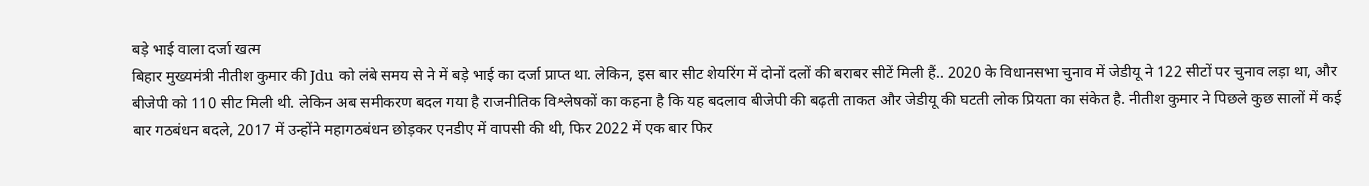बड़े भाई वाला दर्जा खत्म
बिहार मुख्यमंत्री नीतीश कुमार की Jdu को लंबे समय से ने में बड़े भाई का दर्जा प्राप्त था. लेकिन, इस बार सीट शेयरिंग में दोनों दलों की बराबर सीटें मिली हैं.. 2020 के विधानसभा चुनाव में जेडीयू ने 122 सीटों पर चुनाव लड़ा था, और बीजेपी को 110 सीट मिली थी. लेकिन अब समीकरण बदल गया है राजनीतिक विश्लेषकों का कहना है कि यह बदलाव बीजेपी की बढ़ती ताकत और जेडीयू की घटती लोक प्रियता का संकेत है. नीतीश कुमार ने पिछले कुछ सालों में कई बार गठबंधन बदले, 2017 में उन्होंने महागठबंधन छोड़कर एनडीए में वापसी की थी, फिर 2022 में एक बार फिर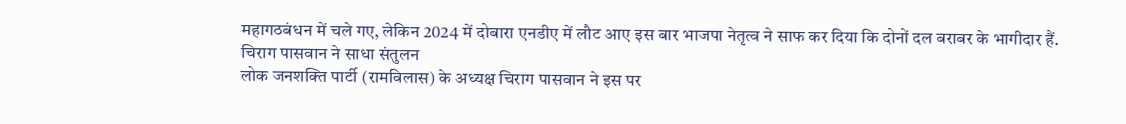महागठबंधन में चले गए, लेकिन 2024 में दोबारा एनडीए में लौट आए इस बार भाजपा नेतृत्व ने साफ कर दिया कि दोनों दल बराबर के भागीदार हैं.
चिराग पासवान ने साधा संतुलन
लोक जनशक्ति पार्टी (रामविलास) के अध्यक्ष चिराग पासवान ने इस पर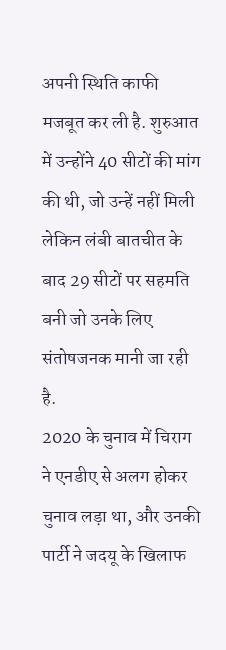अपनी स्थिति काफी मजबूत कर ली है. शुरुआत में उन्होंने 40 सीटों की मांग की थी, जो उन्हें नहीं मिली लेकिन लंबी बातचीत के बाद 29 सीटों पर सहमति बनी जो उनके लिए संतोषजनक मानी जा रही है.
2020 के चुनाव में चिराग ने एनडीए से अलग होकर चुनाव लड़ा था, और उनकी पार्टी ने जदयू के खिलाफ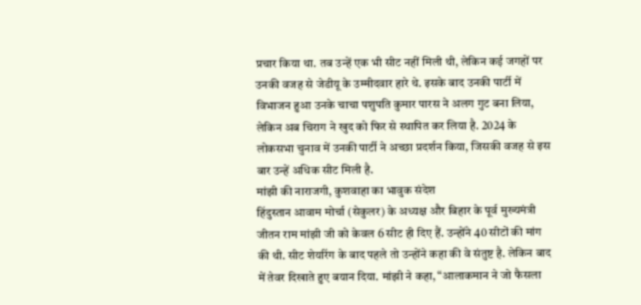प्रचार किया था. तब उन्हें एक भी सीट नहीं मिली थी, लेकिन कई जगहों पर उनकी वजह से जेडीयू के उम्मीदवार हारे थे. इसके बाद उनकी पार्टी में विभाजन हुआ उनके चाचा पशुपति कुमार पारस ने अलग गुट बना लिया, लेकिन अब चिराग ने खुद को फिर से स्थापित कर लिया है. 2024 के लोकसभा चुनाव में उनकी पार्टी ने अच्छा प्रदर्शन किया, जिसकी वजह से इस बार उन्हें अधिक सीट मिली है.
मांझी की नाराजगी, कुशवाहा का भावुक संदेश
हिंदुस्तान आवाम मोर्चा (सेकुलर) के अध्यक्ष और बिहार के पूर्व मुख्यमंत्री जीतन राम मांझी जी को केवल 6 सीट ही दिए हैं. उन्होंने 40 सीटों की मांग की थी. सीट शेयरिंग के बाद पहले तो उन्होंने कहा की वे संतुष्ट है. लेकिन बाद में तेवर दिखाते हुए बयान दिया. मांझी ने कहा, “आलाकमान ने जो फैसला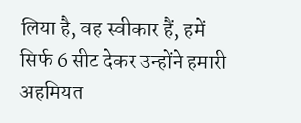लिया है, वह स्वीकार हैं, हमें सिर्फ 6 सीट देकर उन्होंने हमारी अहमियत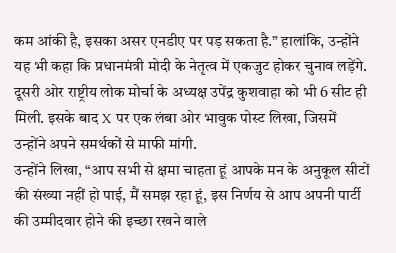कम आंकी है, इसका असर एनडीए पर पड़ सकता है.” हालांकि, उन्होंने यह भी कहा कि प्रधानमंत्री मोदी के नेतृत्व में एकजुट होकर चुनाव लड़ेंगे.
दूसरी ओर राष्ट्रीय लोक मोर्चा के अध्यक्ष उपेंद्र कुशवाहा को भी 6 सीट ही मिली. इसके बाद X पर एक लंबा ओर भावुक पोस्ट लिखा, जिसमें उन्होंने अपने समर्थकों से माफी मांगी.
उन्होंने लिखा, “आप सभी से क्षमा चाहता हूं आपके मन के अनुकूल सीटों की संख्या नहीं हो पाई, मैं समझ रहा हूं, इस निर्णय से आप अपनी पार्टी की उम्मीदवार होने की इच्छा रखने वाले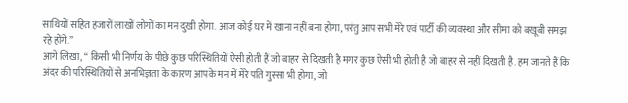साथियों सहित हजारों लाखों लोगों का मन दुखी होगा. आज कोई घर में खाना नहीं बना होगा, परंतु आप सभी मेरे एवं पार्टी की व्यवस्था और सीमा को बखूबी समझ रहे होंगे.”
आगे लिखा, “ किसी भी निर्णय के पीछे कुछ परिस्थितियों ऐसी होती हैं जो बाहर से दिखती है मगर कुछ ऐसी भी होती है जो बाहर से नहीं दिखती है. हम जानते हैं कि अंदर की परिस्थितियों से अनभिज्ञता के कारण आपके मन में मेरे पति गुस्सा भी होगा, जो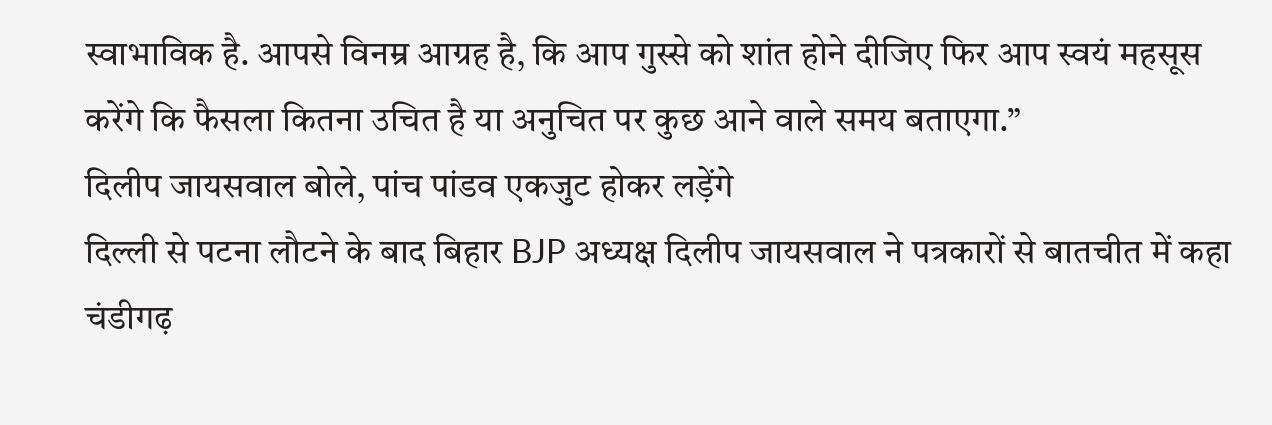स्वाभाविक है. आपसे विनम्र आग्रह है, कि आप गुस्से को शांत होने दीजिए फिर आप स्वयं महसूस करेंगे कि फैसला कितना उचित है या अनुचित पर कुछ आने वाले समय बताएगा.”
दिलीप जायसवाल बोले, पांच पांडव एकजुट होकर लड़ेंगे
दिल्ली से पटना लौटने के बाद बिहार BJP अध्यक्ष दिलीप जायसवाल ने पत्रकारों से बातचीत में कहा चंडीगढ़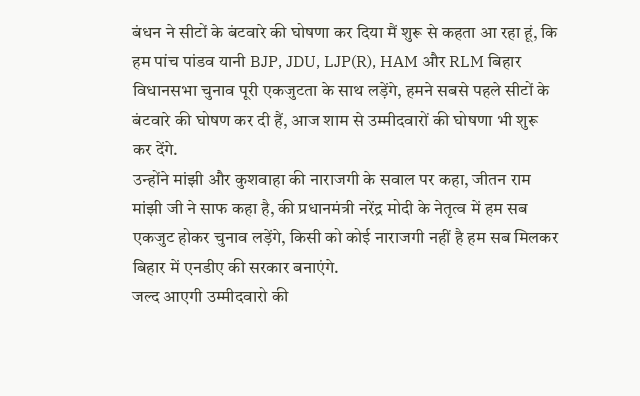बंधन ने सीटों के बंटवारे की घोषणा कर दिया मैं शुरू से कहता आ रहा हूं, कि हम पांच पांडव यानी BJP, JDU, LJP(R), HAM और RLM बिहार विधानसभा चुनाव पूरी एकजुटता के साथ लड़ेंगे, हमने सबसे पहले सीटों के बंटवारे की घोषण कर दी हैं, आज शाम से उम्मीदवारों की घोषणा भी शुरू कर देंगे.
उन्होंने मांझी और कुशवाहा की नाराजगी के सवाल पर कहा, जीतन राम मांझी जी ने साफ कहा है, की प्रधानमंत्री नरेंद्र मोदी के नेतृत्व में हम सब एकजुट होकर चुनाव लड़ेंगे, किसी को कोई नाराजगी नहीं है हम सब मिलकर बिहार में एनडीए की सरकार बनाएंगे.
जल्द आएगी उम्मीदवारो की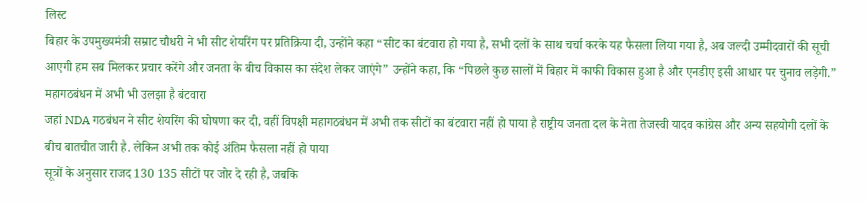लिस्ट
बिहार के उपमुख्यमंत्री सम्राट चौधरी ने भी सीट शेयरिंग पर प्रतिक्रिया दी, उन्होंने कहा “सीट का बंटवारा हो गया है, सभी दलों के साथ चर्चा करके यह फैसला लिया गया है, अब जल्दी उम्मीदवारों की सूची आएगी हम सब मिलकर प्रचार करेंगे और जनता के बीच विकास का संदेश लेकर जाएंगे” उन्होंने कहा, कि “पिछले कुछ सालों में बिहार में काफी विकास हुआ है और एनडीए इसी आधार पर चुनाव लड़ेगी.”
महागठबंधन में अभी भी उलझा है बंटवारा
जहां NDA गठबंधन ने सीट शेयरिंग की घोषणा कर दी, वहीं विपक्षी महागठबंधन में अभी तक सीटों का बंटवारा नहीं हो पाया है राष्ट्रीय जनता दल के नेता तेजस्वी यादव कांग्रेस और अन्य सहयोगी दलों के बीच बातचीत जारी है. लेकिन अभी तक कोई अंतिम फैसला नहीं हो पाया
सूत्रों के अनुसार राजद 130 135 सीटों पर जोर दे रही है, जबकि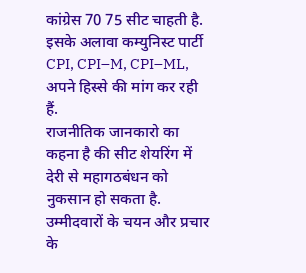कांग्रेस 70 75 सीट चाहती है. इसके अलावा कम्युनिस्ट पार्टी CPI, CPI–M, CPI–ML, अपने हिस्से की मांग कर रही हैं.
राजनीतिक जानकारो का कहना है की सीट शेयरिंग में देरी से महागठबंधन को नुकसान हो सकता है. उम्मीदवारों के चयन और प्रचार के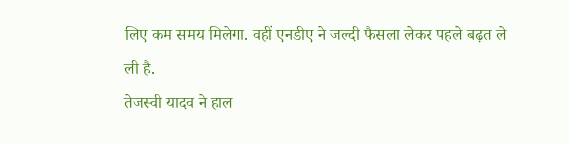लिए कम समय मिलेगा. वहीं एनडीए ने जल्दी फैसला लेकर पहले बढ़त ले ली है.
तेजस्वी यादव ने हाल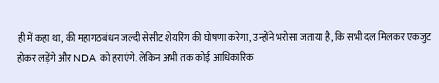ही में कहा था, की महागठबंधन जल्दी सेसीट शेयरिंग की घोषणा करेगा, उन्होंने भरोसा जताया है, कि सभी दल मिलकर एकजुट होकर लड़ेंगे और NDA को हराएंगे. लेकिन अभी तक कोई आधिकारिक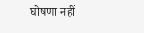घोषणा नहीं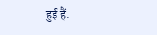हुई हैं.